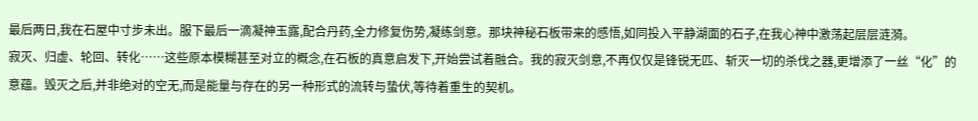最后两日,我在石屋中寸步未出。服下最后一滴凝神玉露,配合丹药,全力修复伤势,凝练剑意。那块神秘石板带来的感悟,如同投入平静湖面的石子,在我心神中激荡起层层涟漪。
寂灭、归虚、轮回、转化……这些原本模糊甚至对立的概念,在石板的真意启发下,开始尝试着融合。我的寂灭剑意,不再仅仅是锋锐无匹、斩灭一切的杀伐之器,更增添了一丝“化”的意蕴。毁灭之后,并非绝对的空无,而是能量与存在的另一种形式的流转与蛰伏,等待着重生的契机。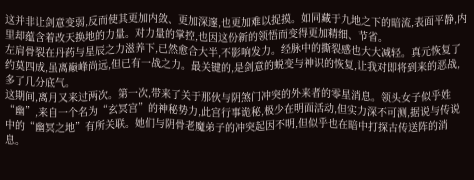这并非让剑意变弱,反而使其更加内敛、更加深邃,也更加难以捉摸。如同藏于九地之下的暗流,表面平静,内里却蕴含着改天换地的力量。对力量的掌控,也因这份新的领悟而变得更加精细、节省。
左肩骨裂在丹药与星辰之力滋养下,已然愈合大半,不影响发力。经脉中的撕裂感也大大减轻。真元恢复了约莫四成,虽离巅峰尚远,但已有一战之力。最关键的,是剑意的蜕变与神识的恢复,让我对即将到来的恶战,多了几分底气。
这期间,离月又来过两次。第一次,带来了关于那伙与阴煞门冲突的外来者的零星消息。领头女子似乎姓“幽”,来自一个名为“玄冥宫”的神秘势力,此宫行事诡秘,极少在明面活动,但实力深不可测,据说与传说中的“幽冥之地”有所关联。她们与阴骨老魔弟子的冲突起因不明,但似乎也在暗中打探古传送阵的消息。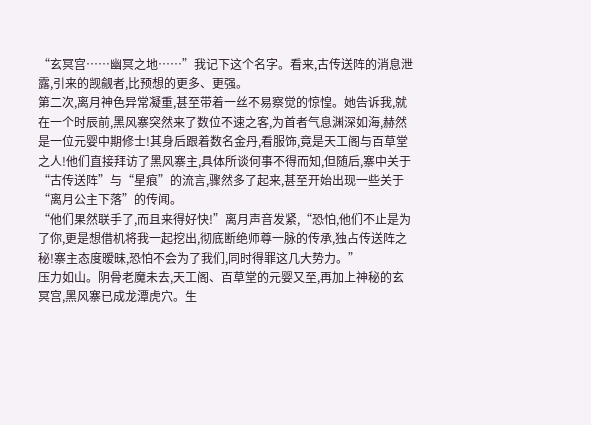“玄冥宫……幽冥之地……”我记下这个名字。看来,古传送阵的消息泄露,引来的觊觎者,比预想的更多、更强。
第二次,离月神色异常凝重,甚至带着一丝不易察觉的惊惶。她告诉我,就在一个时辰前,黑风寨突然来了数位不速之客,为首者气息渊深如海,赫然是一位元婴中期修士!其身后跟着数名金丹,看服饰,竟是天工阁与百草堂之人!他们直接拜访了黑风寨主,具体所谈何事不得而知,但随后,寨中关于“古传送阵”与“星痕”的流言,骤然多了起来,甚至开始出现一些关于“离月公主下落”的传闻。
“他们果然联手了,而且来得好快!”离月声音发紧,“恐怕,他们不止是为了你,更是想借机将我一起挖出,彻底断绝师尊一脉的传承,独占传送阵之秘!寨主态度暧昧,恐怕不会为了我们,同时得罪这几大势力。”
压力如山。阴骨老魔未去,天工阁、百草堂的元婴又至,再加上神秘的玄冥宫,黑风寨已成龙潭虎穴。生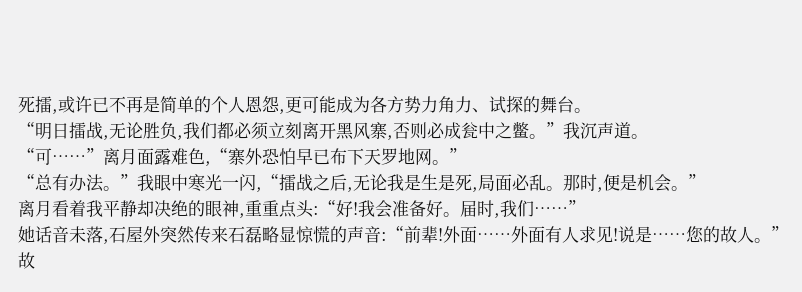死擂,或许已不再是简单的个人恩怨,更可能成为各方势力角力、试探的舞台。
“明日擂战,无论胜负,我们都必须立刻离开黑风寨,否则必成瓮中之鳖。”我沉声道。
“可……”离月面露难色,“寨外恐怕早已布下天罗地网。”
“总有办法。”我眼中寒光一闪,“擂战之后,无论我是生是死,局面必乱。那时,便是机会。”
离月看着我平静却决绝的眼神,重重点头:“好!我会准备好。届时,我们……”
她话音未落,石屋外突然传来石磊略显惊慌的声音:“前辈!外面……外面有人求见!说是……您的故人。”
故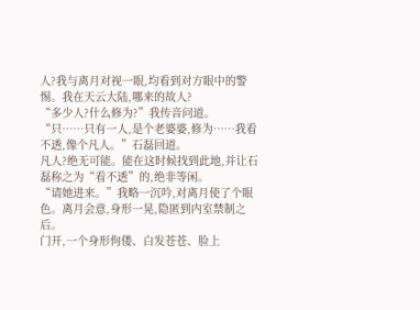人?我与离月对视一眼,均看到对方眼中的警惕。我在天云大陆,哪来的故人?
“多少人?什么修为?”我传音问道。
“只……只有一人,是个老婆婆,修为……我看不透,像个凡人。”石磊回道。
凡人?绝无可能。能在这时候找到此地,并让石磊称之为“看不透”的,绝非等闲。
“请她进来。”我略一沉吟,对离月使了个眼色。离月会意,身形一晃,隐匿到内室禁制之后。
门开,一个身形佝偻、白发苍苍、脸上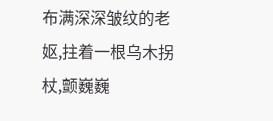布满深深皱纹的老妪,拄着一根乌木拐杖,颤巍巍